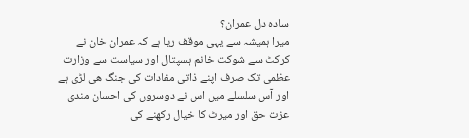سادہ دل عمران؟
میرا ہمیشہ سے یہی موقف ریا ہے کہ عمران خان نے کرکٹ سے شوکت خانم ہسپتال اور سیاست سے وزارت عظمی تک صرف اپنے ذاتی مفادات کی جنگ ھی لڑی ہے اور آس سلسلے میں اس نے دوسروں کی احسان مندی عزت حق اور میرٹ کا خیال رکھنے کی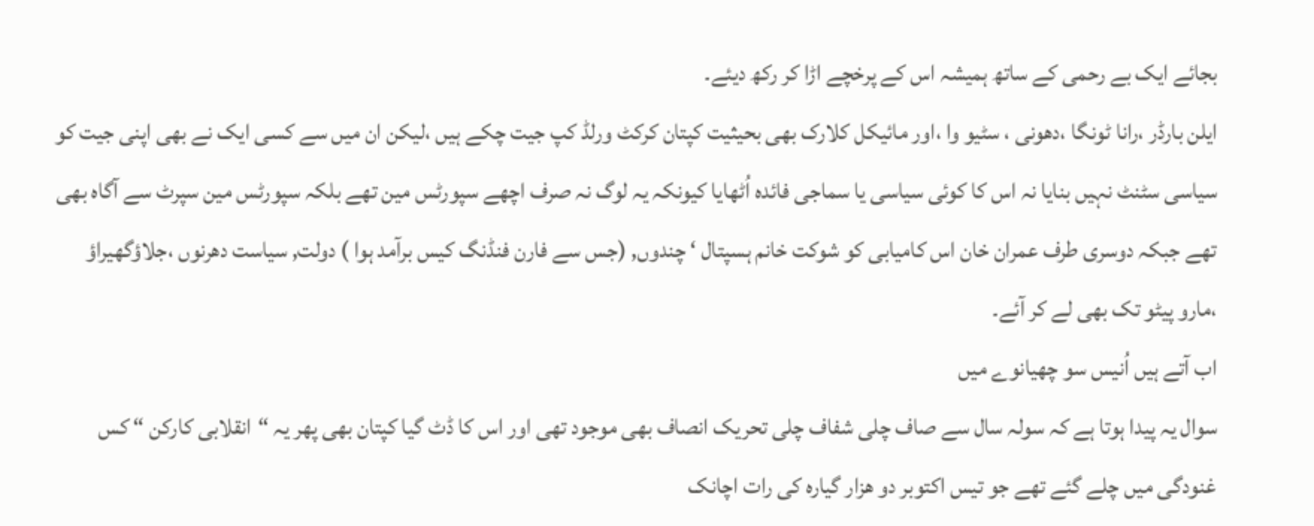بجائے ایک بے رحمی کے ساتھ ہمیشہ اس کے پرخچے اڑا کر رکھ دیئے۔
ایلن بارڈر ،رانا ٹونگا ،دھونی ، سٹیو وا ،اور مائیکل کلارک بھی بحیثیت کپتان کرکٹ ورلڈ کپ جیت چکے ہیں ،لیکن ان میں سے کسی ایک نے بھی اپنی جیت کو سیاسی سٹنٹ نہیں بنایا نہ اس کا کوئی سیاسی یا سماجی فائدہ اُٹھایا کیونکہ یہ لوگ نہ صرف اچھے سپورٹس مین تھے بلکہ سپورٹس مین سپرٹ سے آگاہ بھی تھے جبکہ دوسری طرف عمران خان اس کامیابی کو شوکت خانم ہسپتال ‘ چندوں, (جس سے فارن فنڈنگ کیس برآمد ہوا ) دولت, سیاست دھرنوں ،جلاؤگھیراؤ ،مارو پیٹو تک بھی لے کر آئے۔
اب آتے ہیں اُنیس سو چھیانوے میں
سوال یہ پیدا ہوتا ہے کہ سولہ سال سے صاف چلی شفاف چلی تحریک انصاف بھی موجود تھی اور اس کا ڈٹ گیا کپتان بھی پھر یہ “انقلابی کارکن “ کس غنودگی میں چلے گئے تھے جو تیس اکتوبر دو ھزار گیارہ کی رات اچانک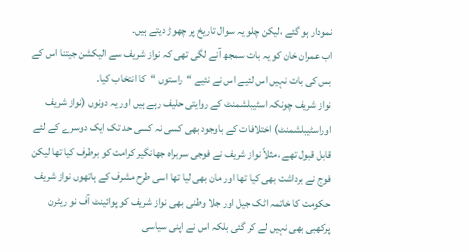نمودار ہو گئے ،لیکن چلو یہ سوال تاریخ پر چھوڑ دیتے ہیں۔
اب عمران خان کو یہ بات سمجھ آنے لگی تھی کہ نواز شریف سے الیکشن جیتنا اس کے بس کی بات نہیں اس لئیے اس نے نئیے “راستوں “کا انتخاب کیا۔
نواز شریف چونکہ اسٹیبلشمنٹ کے روایتی حلیف رہے ہیں اور یہ دونوں (نواز شریف اوراسٹیبلشمنٹ) اختلافات کے باوجود بھی کسی نہ کسی حد تک ایک دوسرے کے لئے قابل قبول تھے ،مثلاً نواز شریف نے فوجی سربراہ جھانگیر کرامت کو برطرف کیا تھا لیکن فوج نے برداشت بھی کیا تھا اور مان بھی لیا تھا اسی طرح مشرف کے ہاتھوں نواز شریف حکومت کا خاتمہ اٹک جیل اور جلا وطنی بھی نواز شریف کو پوائینٹ آف نو ریٹرن پرکھبی بھی نہیں لے کر گئی بلکہ اس نے اپنی سیاسی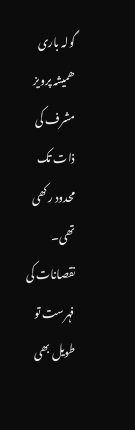گولہ باری ھمیشہ پرویز مشرف کی ذات تک محدود رکھی تھی۔
نقصانات کی فہرست تو طویل بھی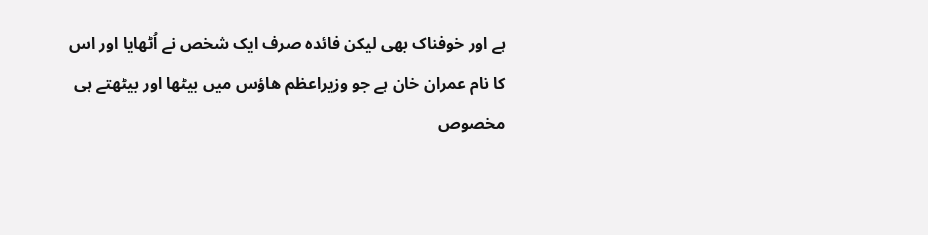ہے اور خوفناک بھی لیکن فائدہ صرف ایک شخص نے اُٹھایا اور اس کا نام عمران خان ہے جو وزیراعظم ھاؤس میں بیٹھا اور بیٹھتے ہی مخصوص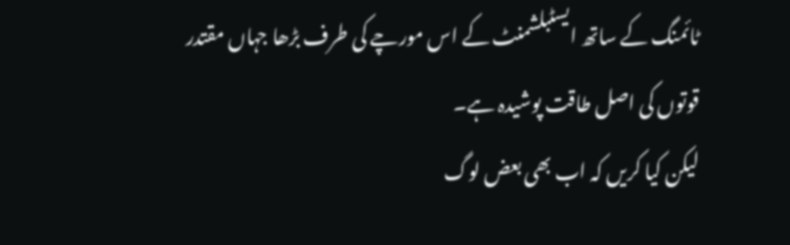ٹائمنگ کے ساتھ ایسٹبلشمنٹ کے اس مورچے کی طرف بڑھا جہاں مقتدر قوتوں کی اصل طاقت پوشیدہ ہے۔
لیکن کیا کریں کہ اب بھی بعض لوگ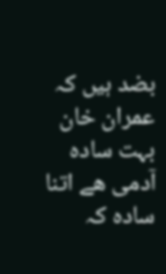بضد ہیں کہ عمران خان بہت سادہ آدمی ھے اتنا سادہ کہ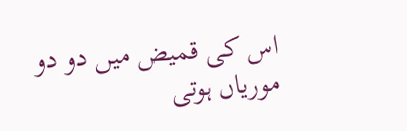اس کی قمیض میں دو دو موریاں ہوتی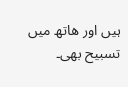ہیں اور ھاتھ میں تسبیح بھی۔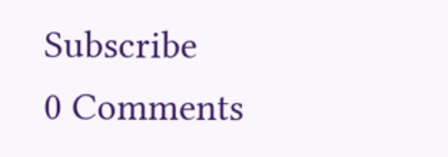Subscribe
0 Comments